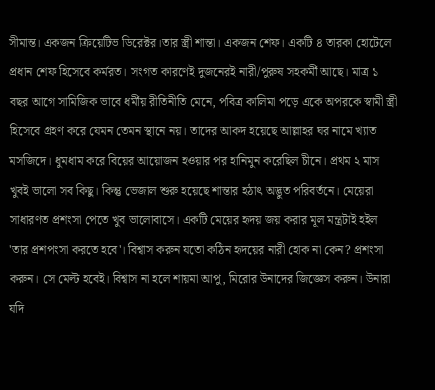সীমান্ত। একজন ক্রিয়েটিভ ডিরেক্টর।তার স্ত্রী শান্তা। একজন শেফ। একটি ৪ তারকা হোটেলে প্রধান শেফ হিসেবে কর্মরত। সংগত কারণেই দুজনেরই নারী/পুরুষ সহকর্মী আছে। মাত্র ১ বছর আগে সামিজিক ভাবে ধর্মীয় রীতিনীতি মেনে, পবিত্র কালিমা পড়ে একে অপরকে স্বামী স্ত্রী হিসেবে গ্রহণ করে যেমন তেমন স্থানে নয়। তাদের আকদ হয়েছে আল্লাহর ঘর নামে খ্যাত মসজিদে। ধুমধাম করে বিয়ের আয়োজন হওয়ার পর হানিমুন করেছিল চীনে। প্রথম ২ মাস খুবই ভালো সব কিছু। কিন্তু ভেজাল শুরু হয়েছে শান্তার হঠাৎ অদ্ভুত পরিবর্তনে। মেয়েরা সাধারণত প্রশংসা পেতে খুব ভালোবাসে। একটি মেয়ের হৃদয় জয় করার মূল মন্ত্রটাই হইল 'তার প্রশপংসা করতে হবে'। বিশ্বাস করুন যতো কঠিন হৃদয়ের নারী হোক না কেন? প্রশংসা করুন। সে মেল্ট হবেই। বিশ্বাস না হলে শায়মা আপু, মিরোর উনাদের জিজ্ঞেস করুন। উনারা যদি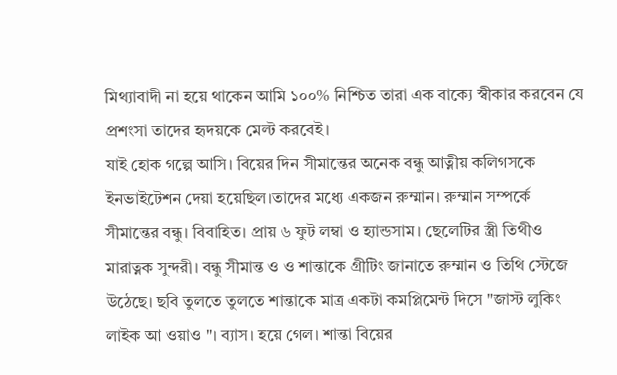মিথ্যাবাদী না হয়ে থাকেন আমি ১০০% নিশ্চিত তারা এক বাক্যে স্বীকার করবেন যে প্রশংসা তাদের হৃদয়কে মেল্ট করবেই।
যাই হোক গল্পে আসি। বিয়ের দিন সীমান্তের অনেক বন্ধু আত্নীয় কলিগসকে ইনভাইটেশন দেয়া হয়েছিল।তাদের মধ্যে একজন রুম্মান। রুম্মান সম্পর্কে সীমান্তের বন্ধু। বিবাহিত। প্রায় ৬ ফুট লম্বা ও হ্যান্ডসাম। ছেলেটির স্ত্রী তিথীও মারাত্নক সুন্দরী। বন্ধু সীমান্ত ও ও শান্তাকে গ্রীটিং জানাতে রুম্মান ও তিথি স্টেজে উঠেছে। ছবি তুলতে তুলতে শান্তাকে মাত্র একটা কমপ্লিমেন্ট দিসে "জাস্ট লুকিং লাইক আ ওয়াও "। ব্যাস। হয়ে গেল। শান্তা বিয়ের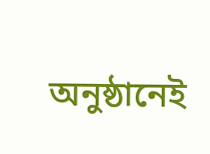অনুষ্ঠানেই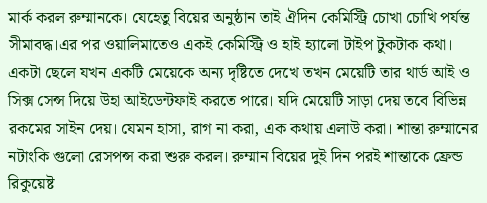মার্ক করল রুম্মানকে। যেহেতু বিয়ের অনুষ্ঠান তাই ঐদিন কেমিস্ট্রি চোখা চোখি পর্যন্ত সীমাবদ্ধ।এর পর ওয়ালিমাতেও একই কেমিস্ট্রি ও হাই হ্যালো টাইপ টুকটাক কথা। একটা ছেলে যখন একটি মেয়েকে অন্য দৃষ্টিতে দেখে তখন মেয়েটি তার থার্ড আই ও সিক্স সেন্স দিয়ে উহা আইডেন্টফাই করতে পারে। যদি মেয়েটি সাড়া দেয় তবে বিভিন্ন রকমের সাইন দেয়। যেমন হাসা, রাগ না করা, এক কথায় এলাউ করা। শান্তা রুম্মানের নটাংকি গুলো রেসপন্স করা শুরু করল। রুম্মান বিয়ের দুই দিন পরই শান্তাকে ফ্রেন্ড রিকুয়েষ্ট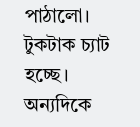পাঠালো।
টুকটাক চ্যাট হচ্ছে। অন্যদিকে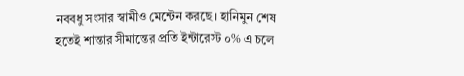নববধু সংসার স্বামীও মেন্টেন করছে। হানিমুন শেষ হতেই শান্তার সীমান্তের প্রতি ইন্টারেস্ট ০% এ চলে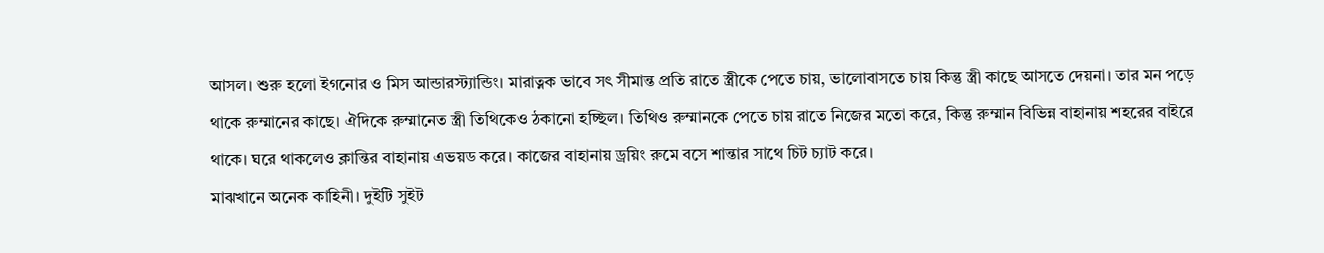আসল। শুরু হলো ইগনোর ও মিস আন্ডারস্ট্যান্ডিং। মারাত্নক ভাবে সৎ সীমান্ত প্রতি রাতে স্ত্রীকে পেতে চায়, ভালোবাসতে চায় কিন্তু স্ত্রী কাছে আসতে দেয়না। তার মন পড়ে থাকে রুম্মানের কাছে। ঐদিকে রুম্মানেত স্ত্রী তিথিকেও ঠকানো হচ্ছিল। তিথিও রুম্মানকে পেতে চায় রাতে নিজের মতো করে, কিন্তু রুম্মান বিভিন্ন বাহানায় শহরের বাইরে থাকে। ঘরে থাকলেও ক্লান্তির বাহানায় এভয়ড করে। কাজের বাহানায় ড্রয়িং রুমে বসে শান্তার সাথে চিট চ্যাট করে।
মাঝখানে অনেক কাহিনী। দুইটি সুইট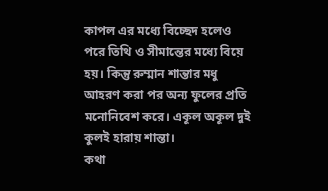কাপল এর মধ্যে বিচ্ছেদ হলেও পরে তিথি ও সীমান্তের মধ্যে বিয়ে হয়। কিন্তু রুম্মান শান্তার মধু আহরণ করা পর অন্য ফুলের প্রতি মনোনিবেশ করে। একূল অকূল দুই কুলই হারায় শান্তা।
কথা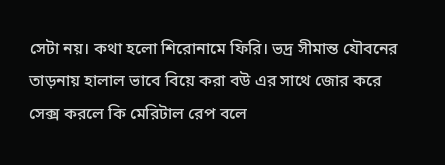সেটা নয়। কথা হলো শিরোনামে ফিরি। ভদ্র সীমান্ত যৌবনের তাড়নায় হালাল ভাবে বিয়ে করা বউ এর সাথে জোর করে সেক্স করলে কি মেরিটাল রেপ বলে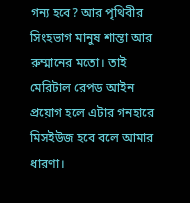গন্য হবে? আর পৃথিবীর সিংহভাগ মানুষ শান্তা আর রুম্মানের মতো। তাই মেরিটাল রেপড আইন প্রয়োগ হলে এটার গনহারে মিসইউজ হবে বলে আমার ধারণা।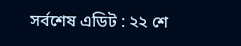সর্বশেষ এডিট : ২২ শে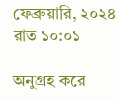ফেব্রুয়ারি, ২০২৪ রাত ১০:০১

অনুগ্রহ করে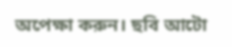অপেক্ষা করুন। ছবি আটো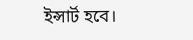ইন্সার্ট হবে।